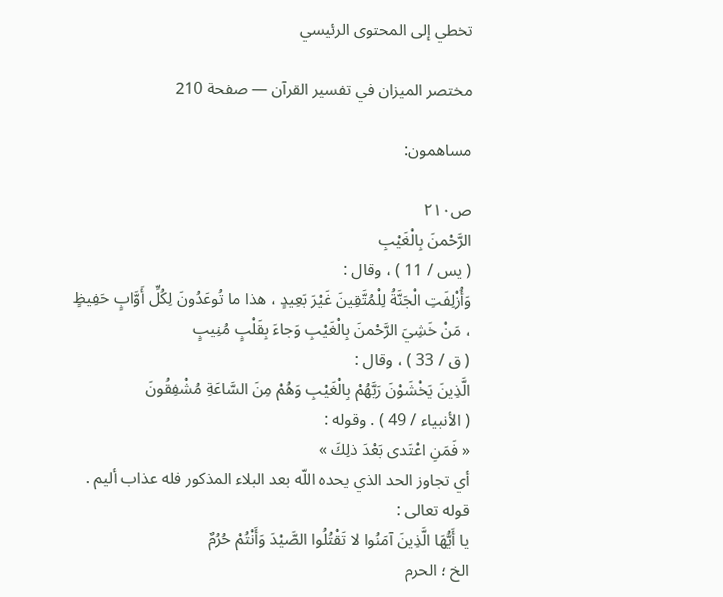تخطي إلى المحتوى الرئيسي

مختصر الميزان في تفسير القرآن — صفحة 210

مساهمون:

ص٢١٠
الرَّحْمنَ بِالْغَيْبِ
( يس / 11 ) ، وقال :
وَأُزْلِفَتِ الْجَنَّةُ لِلْمُتَّقِينَ غَيْرَ بَعِيدٍ ، هذا ما تُوعَدُونَ لِكُلِّ أَوَّابٍ حَفِيظٍ ، مَنْ خَشِيَ الرَّحْمنَ بِالْغَيْبِ وَجاءَ بِقَلْبٍ مُنِيبٍ
( ق / 33 ) ، وقال :
الَّذِينَ يَخْشَوْنَ رَبَّهُمْ بِالْغَيْبِ وَهُمْ مِنَ السَّاعَةِ مُشْفِقُونَ
( الأنبياء / 49 ) . وقوله :
« فَمَنِ اعْتَدى بَعْدَ ذلِكَ »
أي تجاوز الحد الذي يحده اللّه بعد البلاء المذكور فله عذاب أليم . قوله تعالى :
يا أَيُّهَا الَّذِينَ آمَنُوا لا تَقْتُلُوا الصَّيْدَ وَأَنْتُمْ حُرُمٌ
الخ ؛ الحرم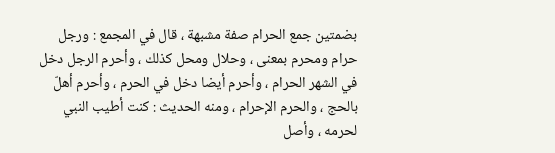بضمتين جمع الحرام صفة مشبهة ، قال في المجمع : ورجل حرام ومحرم بمعنى ، وحلال ومحل كذلك ، وأحرم الرجل دخل في الشهر الحرام ، وأحرم أيضا دخل في الحرم ، وأحرم أهلّ بالحج ، والحرم الإحرام ، ومنه الحديث : كنت أطيب النبي لحرمه ، وأصل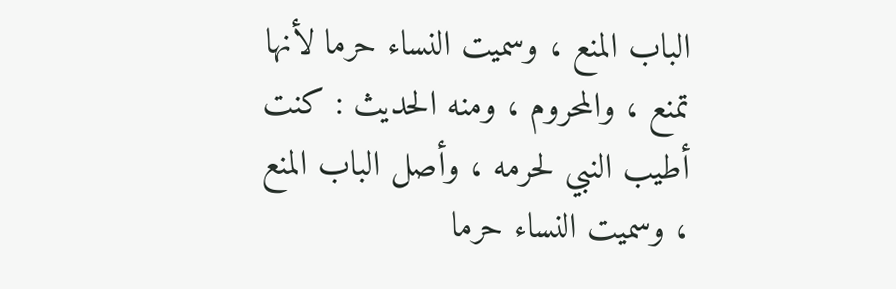الباب المنع ، وسميت النساء حرما لأنها تمنع ، والمحروم ، ومنه الحديث : كنت أطيب النبي لحرمه ، وأصل الباب المنع ، وسميت النساء حرما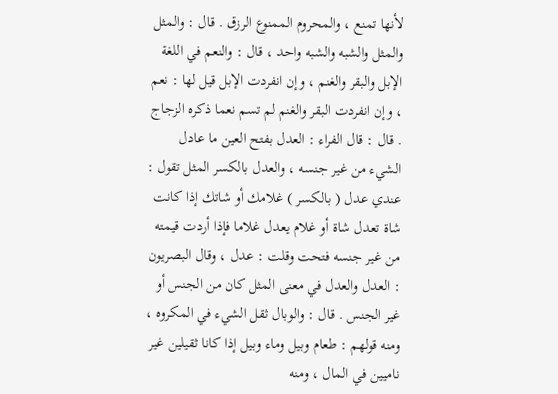لأنها تمنع ، والمحروم الممنوع الرزق . قال : والمثل والمثل والشبه والشبه واحد ، قال : والنعم في اللغة الإبل والبقر والغنم ، وإن انفردت الإبل قيل لها : نعم ، وإن انفردت البقر والغنم لم تسم نعما ذكره الزجاج . قال : قال الفراء : العدل بفتح العين ما عادل الشيء من غير جنسه ، والعدل بالكسر المثل تقول : عندي عدل ( بالكسر ) غلامك أو شاتك إذا كانت شاة تعدل شاة أو غلام يعدل غلاما فإذا أردت قيمته من غير جنسه فتحت وقلت : عدل ، وقال البصريون : العدل والعدل في معنى المثل كان من الجنس أو غير الجنس . قال : والوبال ثقل الشيء في المكروه ، ومنه قولهم : طعام وبيل وماء وبيل إذا كانا ثقيلين غير ناميين في المال ، ومنه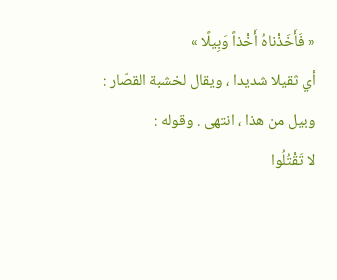« فَأَخَذْناهُ أَخْذاً وَبِيلًا »
أي ثقيلا شديدا ، ويقال لخشبة القصّار : وبيل من هذا ، انتهى . وقوله :
لا تَقْتُلُوا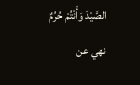الصَّيْدَ وَأَنْتُمْ حُرُمٌ
نهي عن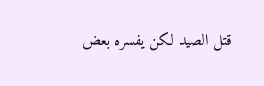قتل الصيد لكن يفسره بعض